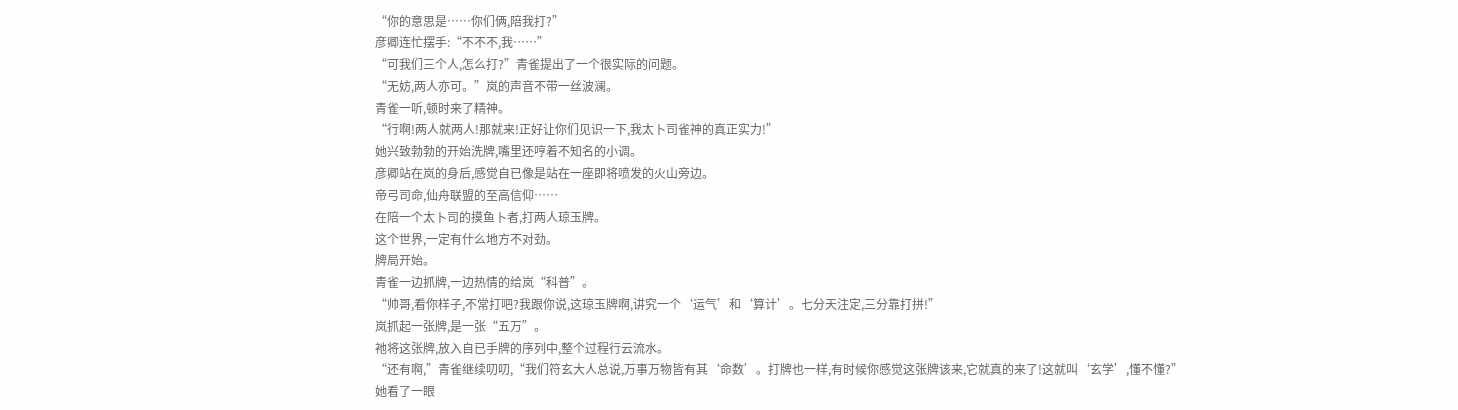“你的意思是……你们俩,陪我打?”
彦卿连忙摆手:“不不不,我……”
“可我们三个人,怎么打?”青雀提出了一个很实际的问题。
“无妨,两人亦可。”岚的声音不带一丝波澜。
青雀一听,顿时来了精神。
“行啊!两人就两人!那就来!正好让你们见识一下,我太卜司雀神的真正实力!”
她兴致勃勃的开始洗牌,嘴里还哼着不知名的小调。
彦卿站在岚的身后,感觉自已像是站在一座即将喷发的火山旁边。
帝弓司命,仙舟联盟的至高信仰……
在陪一个太卜司的摸鱼卜者,打两人琼玉牌。
这个世界,一定有什么地方不对劲。
牌局开始。
青雀一边抓牌,一边热情的给岚“科普”。
“帅哥,看你样子,不常打吧?我跟你说,这琼玉牌啊,讲究一个‘运气’和‘算计’。七分天注定,三分靠打拼!”
岚抓起一张牌,是一张“五万”。
祂将这张牌,放入自已手牌的序列中,整个过程行云流水。
“还有啊,”青雀继续叨叨,“我们符玄大人总说,万事万物皆有其‘命数’。打牌也一样,有时候你感觉这张牌该来,它就真的来了!这就叫‘玄学’,懂不懂?”
她看了一眼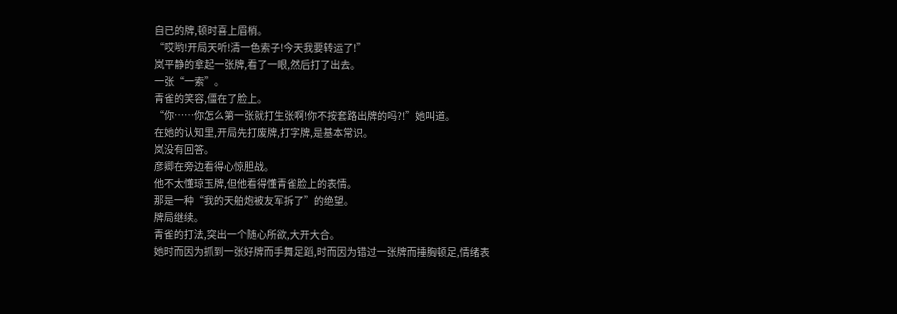自已的牌,顿时喜上眉梢。
“哎哟!开局天听!清一色索子!今天我要转运了!”
岚平静的拿起一张牌,看了一眼,然后打了出去。
一张“一索”。
青雀的笑容,僵在了脸上。
“你……你怎么第一张就打生张啊!你不按套路出牌的吗?!”她叫道。
在她的认知里,开局先打废牌,打字牌,是基本常识。
岚没有回答。
彦卿在旁边看得心惊胆战。
他不太懂琼玉牌,但他看得懂青雀脸上的表情。
那是一种“我的天舶炮被友军拆了”的绝望。
牌局继续。
青雀的打法,突出一个随心所欲,大开大合。
她时而因为抓到一张好牌而手舞足蹈,时而因为错过一张牌而捶胸顿足,情绪表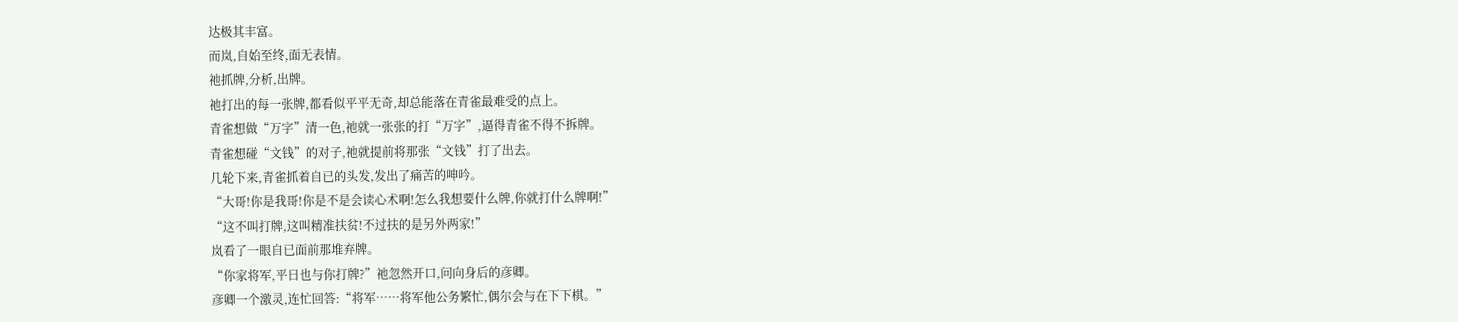达极其丰富。
而岚,自始至终,面无表情。
祂抓牌,分析,出牌。
祂打出的每一张牌,都看似平平无奇,却总能落在青雀最难受的点上。
青雀想做“万字”清一色,祂就一张张的打“万字”,逼得青雀不得不拆牌。
青雀想碰“文钱”的对子,祂就提前将那张“文钱”打了出去。
几轮下来,青雀抓着自已的头发,发出了痛苦的呻吟。
“大哥!你是我哥!你是不是会读心术啊!怎么我想要什么牌,你就打什么牌啊!”
“这不叫打牌,这叫精准扶贫!不过扶的是另外两家!”
岚看了一眼自已面前那堆弃牌。
“你家将军,平日也与你打牌?”祂忽然开口,问向身后的彦卿。
彦卿一个激灵,连忙回答:“将军……将军他公务繁忙,偶尔会与在下下棋。”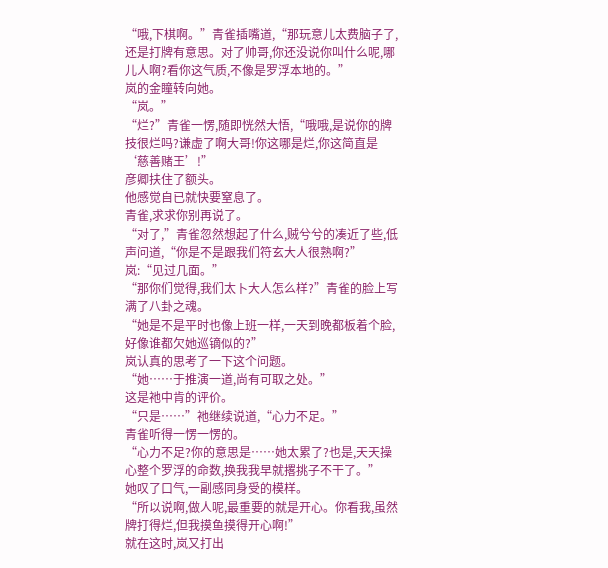“哦,下棋啊。”青雀插嘴道,“那玩意儿太费脑子了,还是打牌有意思。对了帅哥,你还没说你叫什么呢,哪儿人啊?看你这气质,不像是罗浮本地的。”
岚的金瞳转向她。
“岚。”
“烂?”青雀一愣,随即恍然大悟,“哦哦,是说你的牌技很烂吗?谦虚了啊大哥!你这哪是烂,你这简直是‘慈善赌王’!”
彦卿扶住了额头。
他感觉自已就快要窒息了。
青雀,求求你别再说了。
“对了,”青雀忽然想起了什么,贼兮兮的凑近了些,低声问道,“你是不是跟我们符玄大人很熟啊?”
岚:“见过几面。”
“那你们觉得,我们太卜大人怎么样?”青雀的脸上写满了八卦之魂。
“她是不是平时也像上班一样,一天到晚都板着个脸,好像谁都欠她巡镝似的?”
岚认真的思考了一下这个问题。
“她……于推演一道,尚有可取之处。”
这是祂中肯的评价。
“只是……”祂继续说道,“心力不足。”
青雀听得一愣一愣的。
“心力不足?你的意思是……她太累了?也是,天天操心整个罗浮的命数,换我我早就撂挑子不干了。”
她叹了口气,一副感同身受的模样。
“所以说啊,做人呢,最重要的就是开心。你看我,虽然牌打得烂,但我摸鱼摸得开心啊!”
就在这时,岚又打出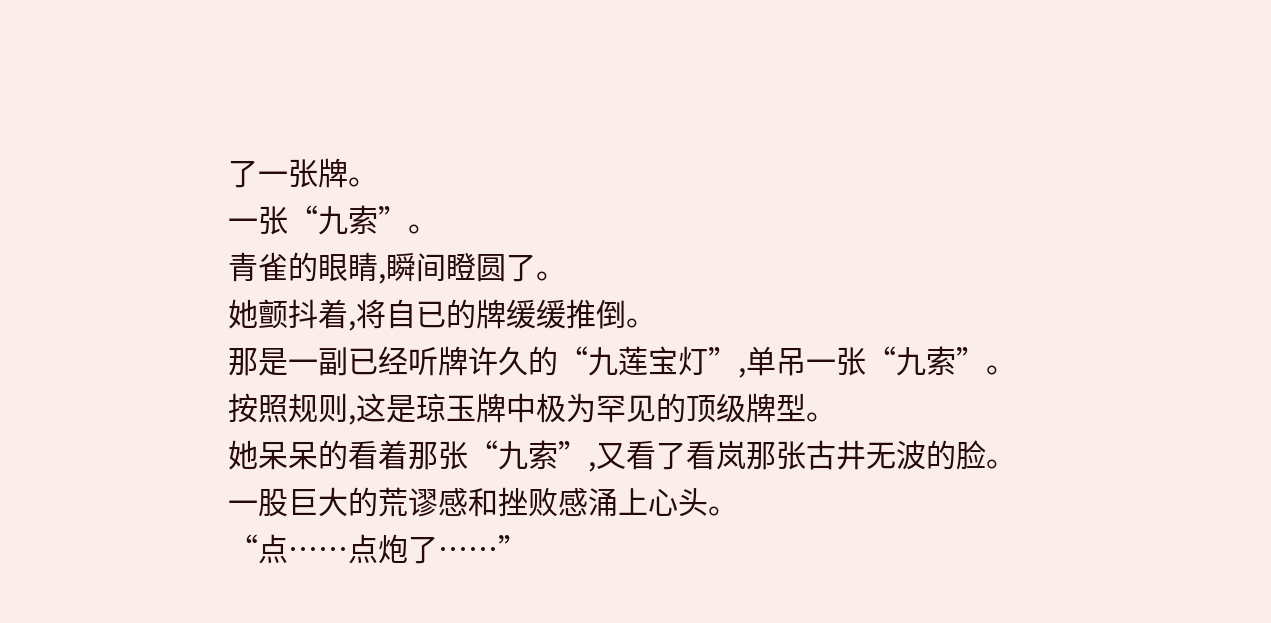了一张牌。
一张“九索”。
青雀的眼睛,瞬间瞪圆了。
她颤抖着,将自已的牌缓缓推倒。
那是一副已经听牌许久的“九莲宝灯”,单吊一张“九索”。
按照规则,这是琼玉牌中极为罕见的顶级牌型。
她呆呆的看着那张“九索”,又看了看岚那张古井无波的脸。
一股巨大的荒谬感和挫败感涌上心头。
“点……点炮了……”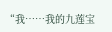“我……我的九莲宝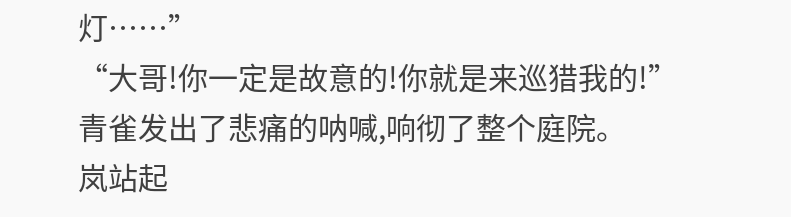灯……”
“大哥!你一定是故意的!你就是来巡猎我的!”
青雀发出了悲痛的呐喊,响彻了整个庭院。
岚站起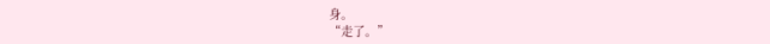身。
“走了。”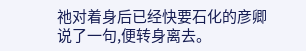祂对着身后已经快要石化的彦卿说了一句,便转身离去。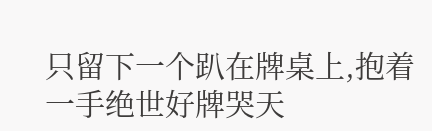只留下一个趴在牌桌上,抱着一手绝世好牌哭天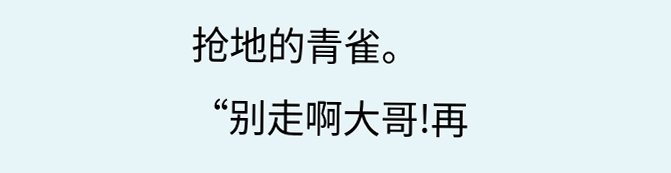抢地的青雀。
“别走啊大哥!再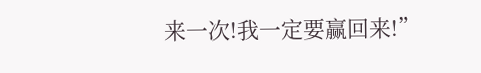来一次!我一定要赢回来!”